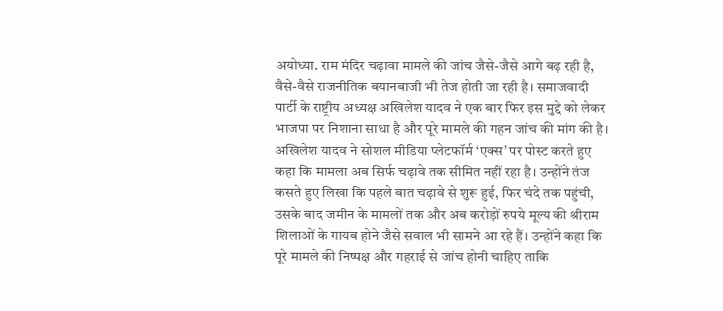अयोध्या. राम मंदिर चढ़ावा मामले की जांच जैसे-जैसे आगे बढ़ रही है, वैसे-वैसे राजनीतिक बयानबाजी भी तेज होती जा रही है। समाजवादी पार्टी के राष्ट्रीय अध्यक्ष अखिलेश यादव ने एक बार फिर इस मुद्दे को लेकर भाजपा पर निशाना साधा है और पूरे मामले की गहन जांच की मांग की है।
अखिलेश यादव ने सोशल मीडिया प्लेटफॉर्म ‘एक्स’ पर पोस्ट करते हुए कहा कि मामला अब सिर्फ चढ़ावे तक सीमित नहीं रहा है। उन्होंने तंज कसते हुए लिखा कि पहले बात चढ़ावे से शुरू हुई, फिर चंदे तक पहुंची, उसके बाद जमीन के मामलों तक और अब करोड़ों रुपये मूल्य की श्रीराम शिलाओं के गायब होने जैसे सवाल भी सामने आ रहे हैं। उन्होंने कहा कि पूरे मामले की निष्पक्ष और गहराई से जांच होनी चाहिए ताकि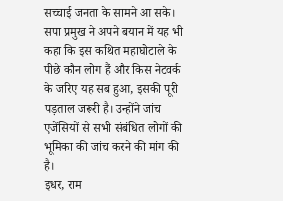सच्चाई जनता के सामने आ सके।
सपा प्रमुख ने अपने बयान में यह भी कहा कि इस कथित महाघोटाले के पीछे कौन लोग हैं और किस नेटवर्क के जरिए यह सब हुआ, इसकी पूरी पड़ताल जरूरी है। उन्होंने जांच एजेंसियों से सभी संबंधित लोगों की भूमिका की जांच करने की मांग की है।
इधर, राम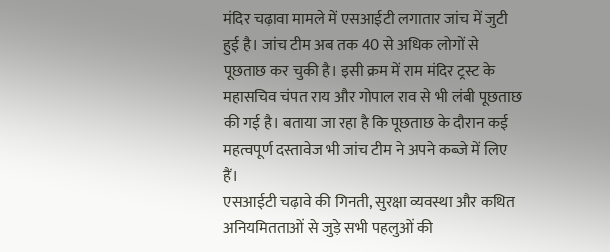मंदिर चढ़ावा मामले में एसआईटी लगातार जांच में जुटी हुई है। जांच टीम अब तक 40 से अधिक लोगों से पूछताछ कर चुकी है। इसी क्रम में राम मंदिर ट्रस्ट के महासचिव चंपत राय और गोपाल राव से भी लंबी पूछताछ की गई है। बताया जा रहा है कि पूछताछ के दौरान कई महत्वपूर्ण दस्तावेज भी जांच टीम ने अपने कब्जे में लिए हैं।
एसआईटी चढ़ावे की गिनती, सुरक्षा व्यवस्था और कथित अनियमितताओं से जुड़े सभी पहलुओं की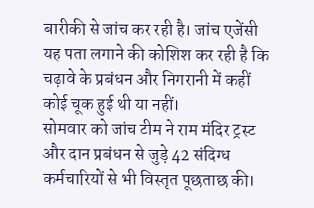बारीकी से जांच कर रही है। जांच एजेंसी यह पता लगाने की कोशिश कर रही है कि चढ़ावे के प्रबंधन और निगरानी में कहीं कोई चूक हुई थी या नहीं।
सोमवार को जांच टीम ने राम मंदिर ट्रस्ट और दान प्रबंधन से जुड़े 42 संदिग्ध कर्मचारियों से भी विस्तृत पूछताछ की।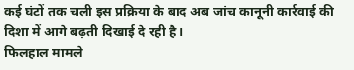कई घंटों तक चली इस प्रक्रिया के बाद अब जांच कानूनी कार्रवाई की दिशा में आगे बढ़ती दिखाई दे रही है।
फिलहाल मामले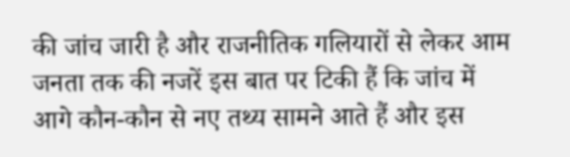की जांच जारी है और राजनीतिक गलियारों से लेकर आम जनता तक की नजरें इस बात पर टिकी हैं कि जांच में आगे कौन-कौन से नए तथ्य सामने आते हैं और इस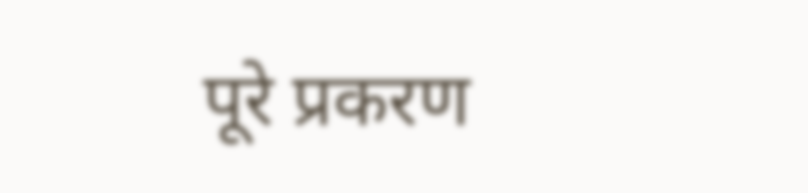पूरे प्रकरण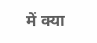में क्या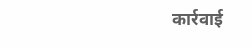कार्रवाई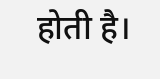होती है।